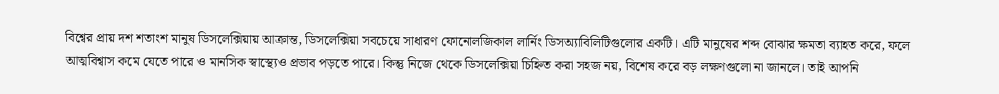বিশ্বের প্রায় দশ শতাংশ মানুষ ডিসলেক্সিয়ায় আক্রান্ত, ডিসলেক্সিয়া সবচেয়ে সাধারণ ফোনোলজিকাল লার্নিং ডিসঅ্যাবিলিটিগুলোর একটি। এটি মানুষের শব্দ বোঝার ক্ষমতা ব্যাহত করে, ফলে আত্মবিশ্বাস কমে যেতে পারে ও মানসিক স্বাস্থ্যেও প্রভাব পড়তে পারে। কিন্তু নিজে থেকে ডিসলেক্সিয়া চিহ্নিত করা সহজ নয়, বিশেষ করে বড় লক্ষণগুলো না জানলে। তাই আপনি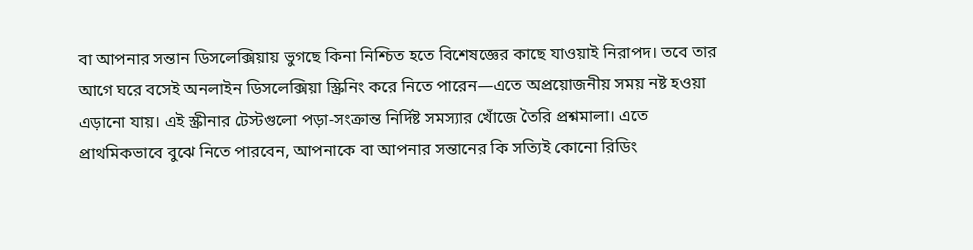বা আপনার সন্তান ডিসলেক্সিয়ায় ভুগছে কিনা নিশ্চিত হতে বিশেষজ্ঞের কাছে যাওয়াই নিরাপদ। তবে তার আগে ঘরে বসেই অনলাইন ডিসলেক্সিয়া স্ক্রিনিং করে নিতে পারেন—এতে অপ্রয়োজনীয় সময় নষ্ট হওয়া এড়ানো যায়। এই স্ক্রীনার টেস্টগুলো পড়া-সংক্রান্ত নির্দিষ্ট সমস্যার খোঁজে তৈরি প্রশ্নমালা। এতে প্রাথমিকভাবে বুঝে নিতে পারবেন, আপনাকে বা আপনার সন্তানের কি সত্যিই কোনো রিডিং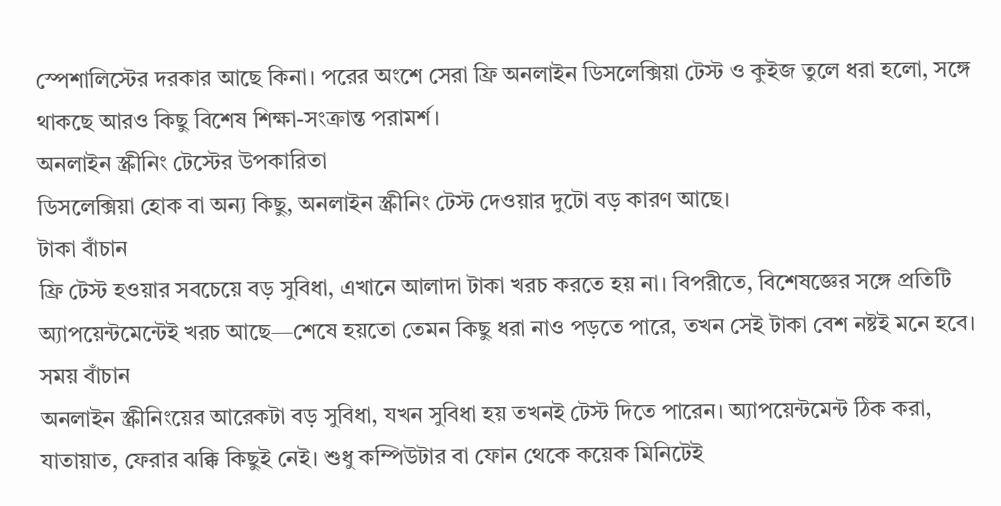স্পেশালিস্টের দরকার আছে কিনা। পরের অংশে সেরা ফ্রি অনলাইন ডিসলেক্সিয়া টেস্ট ও কুইজ তুলে ধরা হলো, সঙ্গে থাকছে আরও কিছু বিশেষ শিক্ষা-সংক্রান্ত পরামর্শ।
অনলাইন স্ক্রীনিং টেস্টের উপকারিতা
ডিসলেক্সিয়া হোক বা অন্য কিছু, অনলাইন স্ক্রীনিং টেস্ট দেওয়ার দুটো বড় কারণ আছে।
টাকা বাঁচান
ফ্রি টেস্ট হওয়ার সবচেয়ে বড় সুবিধা, এখানে আলাদা টাকা খরচ করতে হয় না। বিপরীতে, বিশেষজ্ঞের সঙ্গে প্রতিটি অ্যাপয়েন্টমেন্টেই খরচ আছে—শেষে হয়তো তেমন কিছু ধরা নাও পড়তে পারে, তখন সেই টাকা বেশ নষ্টই মনে হবে।
সময় বাঁচান
অনলাইন স্ক্রীনিংয়ের আরেকটা বড় সুবিধা, যখন সুবিধা হয় তখনই টেস্ট দিতে পারেন। অ্যাপয়েন্টমেন্ট ঠিক করা, যাতায়াত, ফেরার ঝক্কি কিছুই নেই। শুধু কম্পিউটার বা ফোন থেকে কয়েক মিনিটেই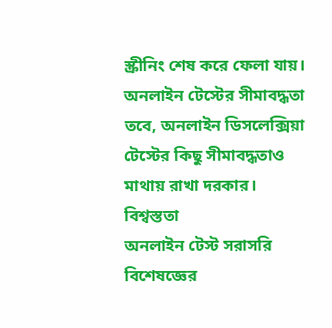স্ক্রীনিং শেষ করে ফেলা যায়।
অনলাইন টেস্টের সীমাবদ্ধতা
তবে, অনলাইন ডিসলেক্সিয়া টেস্টের কিছু সীমাবদ্ধতাও মাথায় রাখা দরকার।
বিশ্বস্ততা
অনলাইন টেস্ট সরাসরি বিশেষজ্ঞের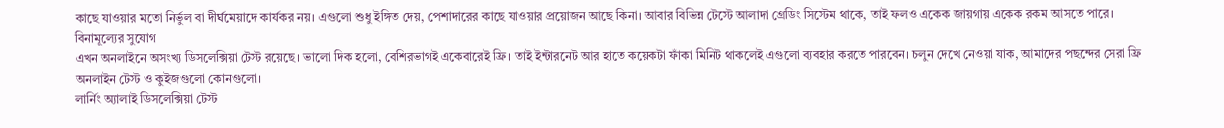কাছে যাওয়ার মতো নির্ভুল বা দীর্ঘমেয়াদে কার্যকর নয়। এগুলো শুধু ইঙ্গিত দেয়, পেশাদারের কাছে যাওয়ার প্রয়োজন আছে কিনা। আবার বিভিন্ন টেস্টে আলাদা গ্রেডিং সিস্টেম থাকে, তাই ফলও একেক জায়গায় একেক রকম আসতে পারে।
বিনামূল্যের সুযোগ
এখন অনলাইনে অসংখ্য ডিসলেক্সিয়া টেস্ট রয়েছে। ভালো দিক হলো, বেশিরভাগই একেবারেই ফ্রি। তাই ইন্টারনেট আর হাতে কয়েকটা ফাঁকা মিনিট থাকলেই এগুলো ব্যবহার করতে পারবেন। চলুন দেখে নেওয়া যাক, আমাদের পছন্দের সেরা ফ্রি অনলাইন টেস্ট ও কুইজগুলো কোনগুলো।
লার্নিং অ্যালাই ডিসলেক্সিয়া টেস্ট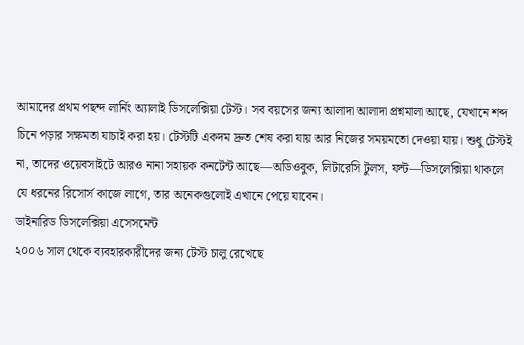আমাদের প্রথম পছন্দ লার্নিং অ্যালাই ডিসলেক্সিয়া টেস্ট। সব বয়সের জন্য আলাদা আলাদা প্রশ্নমালা আছে, যেখানে শব্দ চিনে পড়ার সক্ষমতা যাচাই করা হয়। টেস্টটি একদম দ্রুত শেষ করা যায় আর নিজের সময়মতো দেওয়া যায়। শুধু টেস্টই না, তাদের ওয়েবসাইটে আরও নানা সহায়ক কনটেন্ট আছে—অডিওবুক, লিটারেসি টুলস, ফন্ট—ডিসলেক্সিয়া থাকলে যে ধরনের রিসোর্স কাজে লাগে, তার অনেকগুলোই এখানে পেয়ে যাবেন।
ডাইনারিড ডিসলেক্সিয়া এসেসমেন্ট
২০০৬ সাল থেকে ব্যবহারকারীদের জন্য টেস্ট চালু রেখেছে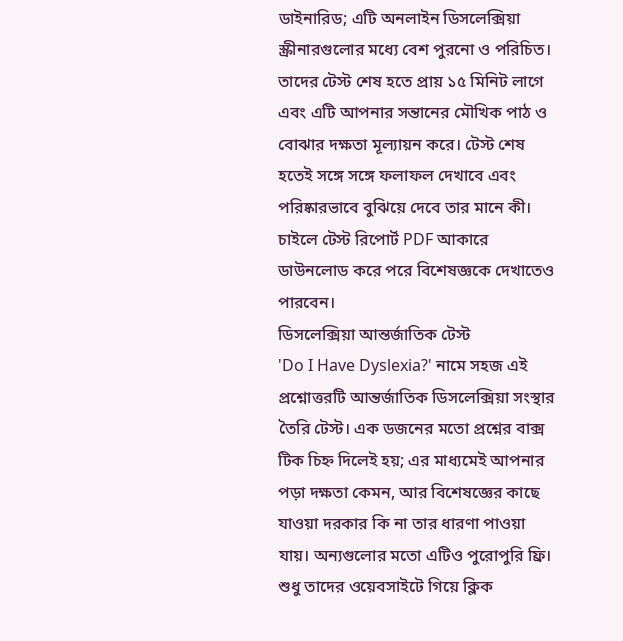ডাইনারিড; এটি অনলাইন ডিসলেক্সিয়া স্ক্রীনারগুলোর মধ্যে বেশ পুরনো ও পরিচিত। তাদের টেস্ট শেষ হতে প্রায় ১৫ মিনিট লাগে এবং এটি আপনার সন্তানের মৌখিক পাঠ ও বোঝার দক্ষতা মূল্যায়ন করে। টেস্ট শেষ হতেই সঙ্গে সঙ্গে ফলাফল দেখাবে এবং পরিষ্কারভাবে বুঝিয়ে দেবে তার মানে কী। চাইলে টেস্ট রিপোর্ট PDF আকারে ডাউনলোড করে পরে বিশেষজ্ঞকে দেখাতেও পারবেন।
ডিসলেক্সিয়া আন্তর্জাতিক টেস্ট
'Do I Have Dyslexia?' নামে সহজ এই প্রশ্নোত্তরটি আন্তর্জাতিক ডিসলেক্সিয়া সংস্থার তৈরি টেস্ট। এক ডজনের মতো প্রশ্নের বাক্স টিক চিহ্ন দিলেই হয়; এর মাধ্যমেই আপনার পড়া দক্ষতা কেমন, আর বিশেষজ্ঞের কাছে যাওয়া দরকার কি না তার ধারণা পাওয়া যায়। অন্যগুলোর মতো এটিও পুরোপুরি ফ্রি। শুধু তাদের ওয়েবসাইটে গিয়ে ক্লিক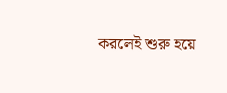করলেই শুরু হয়ে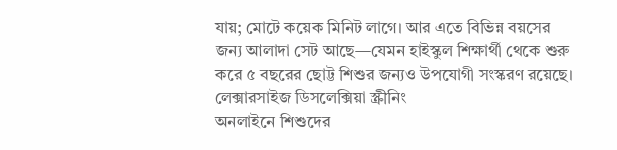যায়; মোটে কয়েক মিনিট লাগে। আর এতে বিভিন্ন বয়সের জন্য আলাদা সেট আছে—যেমন হাইস্কুল শিক্ষার্থী থেকে শুরু করে ৫ বছরের ছোট্ট শিশুর জন্যও উপযোগী সংস্করণ রয়েছে।
লেক্সারসাইজ ডিসলেক্সিয়া স্ক্রীনিং
অনলাইনে শিশুদের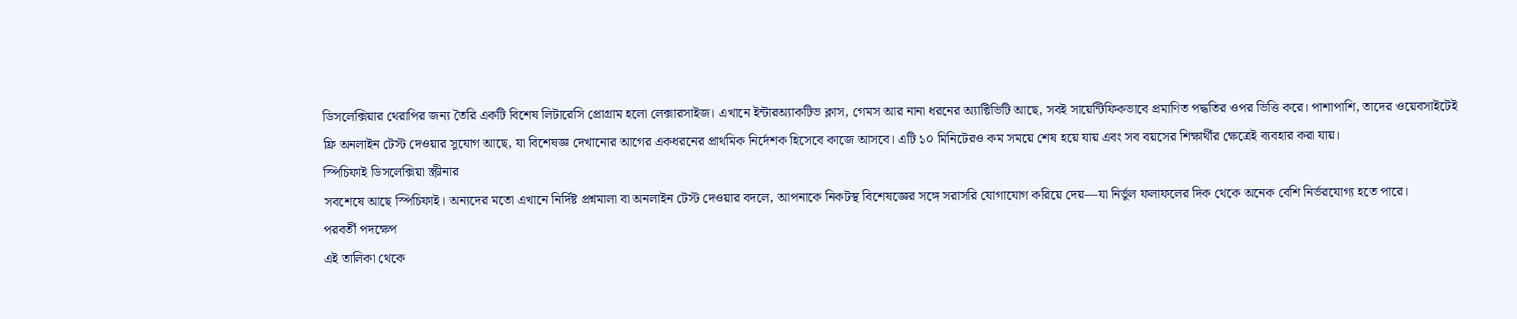ডিসলেক্সিয়ার থেরাপির জন্য তৈরি একটি বিশেষ লিটারেসি প্রোগ্রাম হলো লেক্সারসাইজ। এখানে ইন্টারঅ্যাকটিভ ক্লাস, গেমস আর নানা ধরনের অ্যাক্টিভিটি আছে, সবই সায়েন্টিফিকভাবে প্রমাণিত পদ্ধতির ওপর ভিত্তি করে। পাশাপাশি, তাদের ওয়েবসাইটেই ফ্রি অনলাইন টেস্ট দেওয়ার সুযোগ আছে, যা বিশেষজ্ঞ দেখানোর আগের একধরনের প্রাথমিক নির্দেশক হিসেবে কাজে আসবে। এটি ১০ মিনিটেরও কম সময়ে শেষ হয়ে যায় এবং সব বয়সের শিক্ষার্থীর ক্ষেত্রেই ব্যবহার করা যায়।
স্পিচিফাই ডিসলেক্সিয়া স্ক্রীনার
সবশেষে আছে স্পিচিফাই। অন্যদের মতো এখানে নির্দিষ্ট প্রশ্নমালা বা অনলাইন টেস্ট দেওয়ার বদলে, আপনাকে নিকটস্থ বিশেষজ্ঞের সঙ্গে সরাসরি যোগাযোগ করিয়ে দেয়—যা নির্ভুল ফলাফলের দিক থেকে অনেক বেশি নির্ভরযোগ্য হতে পারে।
পরবর্তী পদক্ষেপ
এই তালিকা থেকে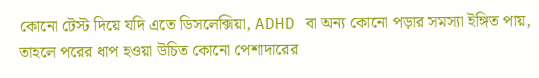কোনো টেস্ট দিয়ে যদি এতে ডিসলেক্সিয়া, ADHD বা অন্য কোনো পড়ার সমস্যা ইঙ্গিত পায়, তাহলে পরের ধাপ হওয়া উচিত কোনো পেশাদারের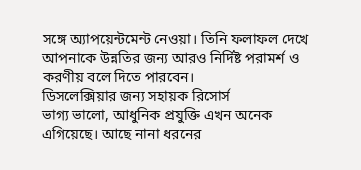সঙ্গে অ্যাপয়েন্টমেন্ট নেওয়া। তিনি ফলাফল দেখে আপনাকে উন্নতির জন্য আরও নির্দিষ্ট পরামর্শ ও করণীয় বলে দিতে পারবেন।
ডিসলেক্সিয়ার জন্য সহায়ক রিসোর্স
ভাগ্য ভালো, আধুনিক প্রযুক্তি এখন অনেক এগিয়েছে। আছে নানা ধরনের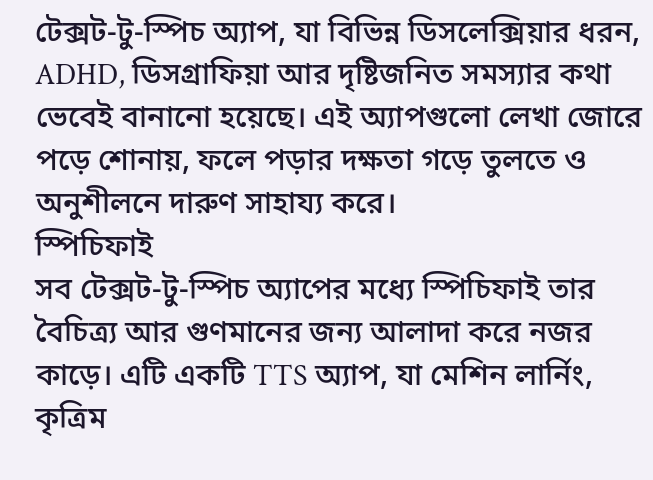টেক্সট-টু-স্পিচ অ্যাপ, যা বিভিন্ন ডিসলেক্সিয়ার ধরন, ADHD, ডিসগ্রাফিয়া আর দৃষ্টিজনিত সমস্যার কথা ভেবেই বানানো হয়েছে। এই অ্যাপগুলো লেখা জোরে পড়ে শোনায়, ফলে পড়ার দক্ষতা গড়ে তুলতে ও অনুশীলনে দারুণ সাহায্য করে।
স্পিচিফাই
সব টেক্সট-টু-স্পিচ অ্যাপের মধ্যে স্পিচিফাই তার বৈচিত্র্য আর গুণমানের জন্য আলাদা করে নজর কাড়ে। এটি একটি TTS অ্যাপ, যা মেশিন লার্নিং, কৃত্রিম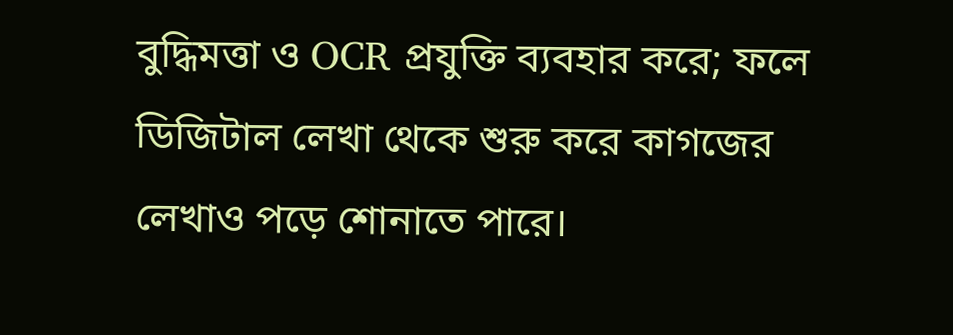বুদ্ধিমত্তা ও OCR প্রযুক্তি ব্যবহার করে; ফলে ডিজিটাল লেখা থেকে শুরু করে কাগজের লেখাও পড়ে শোনাতে পারে।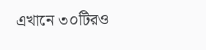এখানে ৩০টিরও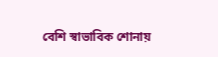বেশি স্বাভাবিক শোনায়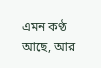এমন কণ্ঠ আছে, আর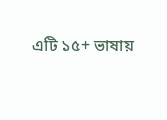এটি ১৫+ ভাষায়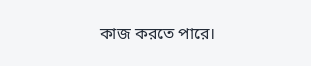কাজ করতে পারে।